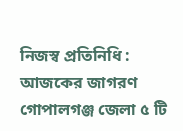নিজস্ব প্রতিনিধি : আজকের জাগরণ
গোপালগঞ্জ জেলা ৫ টি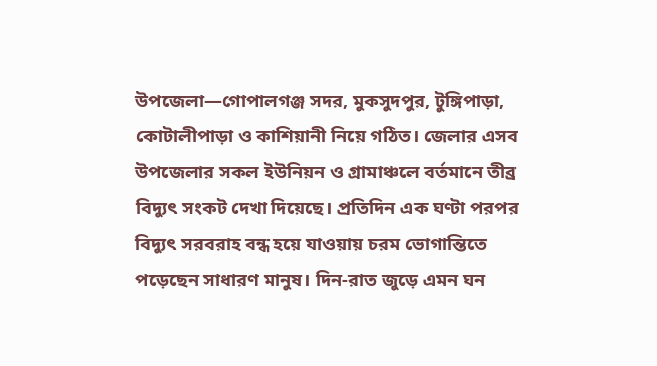উপজেলা—গোপালগঞ্জ সদর, মুকসুদপুর, টুঙ্গিপাড়া, কোটালীপাড়া ও কাশিয়ানী নিয়ে গঠিত। জেলার এসব উপজেলার সকল ইউনিয়ন ও গ্রামাঞ্চলে বর্তমানে তীব্র বিদ্যুৎ সংকট দেখা দিয়েছে। প্রতিদিন এক ঘণ্টা পরপর বিদ্যুৎ সরবরাহ বন্ধ হয়ে যাওয়ায় চরম ভোগান্তিতে পড়েছেন সাধারণ মানুষ। দিন-রাত জুড়ে এমন ঘন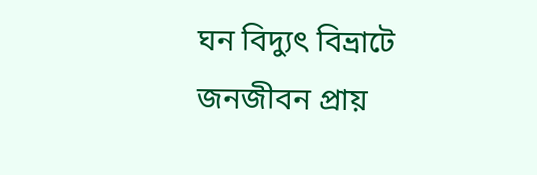ঘন বিদ্যুৎ বিভ্রাটে জনজীবন প্রায়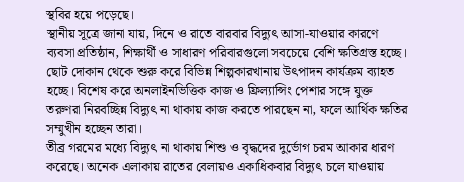স্থবির হয়ে পড়েছে।
স্থানীয় সূত্রে জানা যায়, দিনে ও রাতে বারবার বিদ্যুৎ আসা-যাওয়ার কারণে ব্যবসা প্রতিষ্ঠান, শিক্ষার্থী ও সাধারণ পরিবারগুলো সবচেয়ে বেশি ক্ষতিগ্রস্ত হচ্ছে। ছোট দোকান থেকে শুরু করে বিভিন্ন শিল্পকারখানায় উৎপাদন কার্যক্রম ব্যাহত হচ্ছে। বিশেষ করে অনলাইনভিত্তিক কাজ ও ফ্রিল্যান্সিং পেশার সঙ্গে যুক্ত তরুণরা নিরবচ্ছিন্ন বিদ্যুৎ না থাকায় কাজ করতে পারছেন না, ফলে আর্থিক ক্ষতির সম্মুখীন হচ্ছেন তারা।
তীব্র গরমের মধ্যে বিদ্যুৎ না থাকায় শিশু ও বৃদ্ধদের দুর্ভোগ চরম আকার ধারণ করেছে। অনেক এলাকায় রাতের বেলায়ও একাধিকবার বিদ্যুৎ চলে যাওয়ায়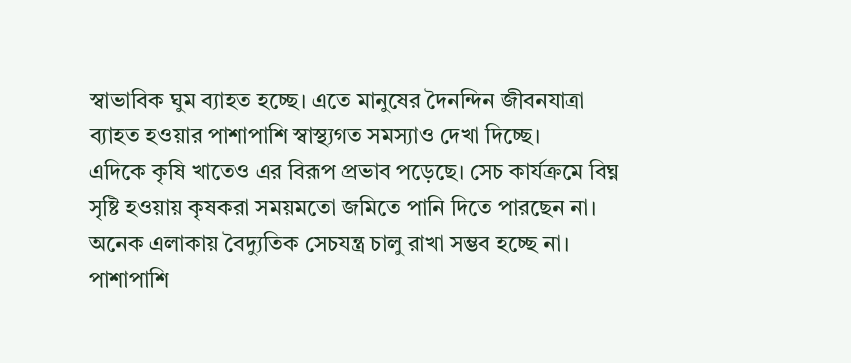স্বাভাবিক ঘুম ব্যাহত হচ্ছে। এতে মানুষের দৈনন্দিন জীবনযাত্রা ব্যাহত হওয়ার পাশাপাশি স্বাস্থ্যগত সমস্যাও দেখা দিচ্ছে।
এদিকে কৃষি খাতেও এর বিরূপ প্রভাব পড়েছে। সেচ কার্যক্রমে বিঘ্ন সৃষ্টি হওয়ায় কৃষকরা সময়মতো জমিতে পানি দিতে পারছেন না। অনেক এলাকায় বৈদ্যুতিক সেচযন্ত্র চালু রাখা সম্ভব হচ্ছে না। পাশাপাশি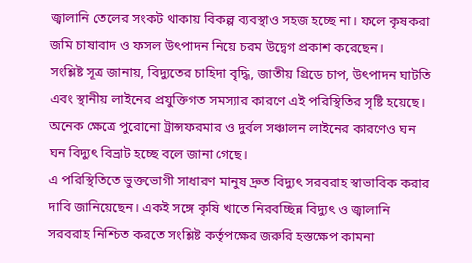জ্বালানি তেলের সংকট থাকায় বিকল্প ব্যবস্থাও সহজ হচ্ছে না। ফলে কৃষকরা জমি চাষাবাদ ও ফসল উৎপাদন নিয়ে চরম উদ্বেগ প্রকাশ করেছেন।
সংশ্লিষ্ট সূত্র জানায়, বিদ্যুতের চাহিদা বৃদ্ধি, জাতীয় গ্রিডে চাপ, উৎপাদন ঘাটতি এবং স্থানীয় লাইনের প্রযুক্তিগত সমস্যার কারণে এই পরিস্থিতির সৃষ্টি হয়েছে। অনেক ক্ষেত্রে পুরোনো ট্রান্সফরমার ও দুর্বল সঞ্চালন লাইনের কারণেও ঘন ঘন বিদ্যুৎ বিভ্রাট হচ্ছে বলে জানা গেছে।
এ পরিস্থিতিতে ভুক্তভোগী সাধারণ মানুষ দ্রুত বিদ্যুৎ সরবরাহ স্বাভাবিক করার দাবি জানিয়েছেন। একই সঙ্গে কৃষি খাতে নিরবচ্ছিন্ন বিদ্যুৎ ও জ্বালানি সরবরাহ নিশ্চিত করতে সংশ্লিষ্ট কর্তৃপক্ষের জরুরি হস্তক্ষেপ কামনা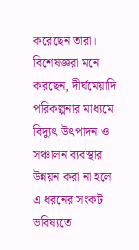করেছেন তারা। বিশেষজ্ঞরা মনে করছেন, দীর্ঘমেয়াদি পরিকল্পনার মাধ্যমে বিদ্যুৎ উৎপাদন ও সঞ্চালন ব্যবস্থার উন্নয়ন করা না হলে এ ধরনের সংকট ভবিষ্যতে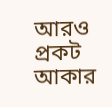আরও প্রকট আকার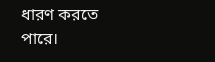ধারণ করতে পারে।